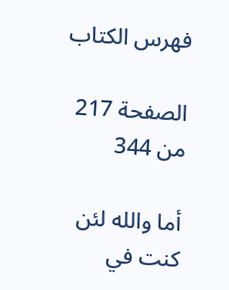فهرس الكتاب

الصفحة 217 من 344

أما والله لئن كنت في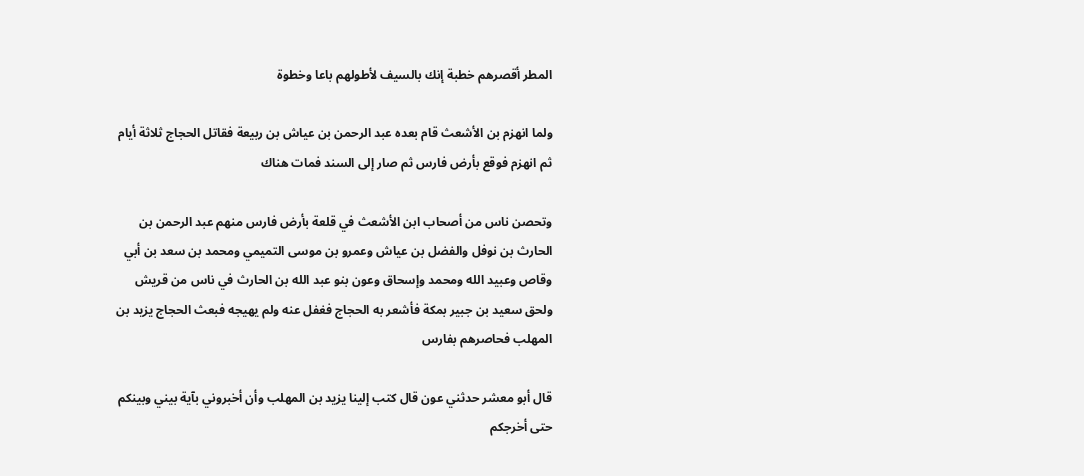المطر أقصرهم خطبة إنك بالسيف لأطولهم باعا وخطوة

ولما انهزم بن الأشعث قام بعده عبد الرحمن بن عياش بن ربيعة فقاتل الحجاج ثلاثة أيام ثم انهزم فوقع بأرض فارس ثم صار إلى السند فمات هناك

وتحصن ناس من أصحاب ابن الأشعث في قلعة بأرض فارس منهم عبد الرحمن بن الحارث بن نوفل والفضل بن عياش وعمرو بن موسى التميمي ومحمد بن سعد بن أبي وقاص وعبيد الله ومحمد وإسحاق وعون بنو عبد الله بن الحارث في ناس من قريش ولحق سعيد بن جبير بمكة فأشعر به الحجاج فغفل عنه ولم يهيجه فبعث الحجاج يزيد بن المهلب فحاصرهم بفارس

قال أبو معشر حدثني عون قال كتب إلينا يزيد بن المهلب وأن أخبروني بآية بيني وبينكم حتى أخرجكم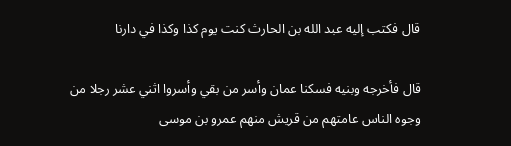قال فكتب إليه عبد الله بن الحارث كنت يوم كذا وكذا في دارنا

قال فأخرجه وبنيه فسكنا عمان وأسر من بقي وأسروا اثني عشر رجلا من وجوه الناس عامتهم من قريش منهم عمرو بن موسى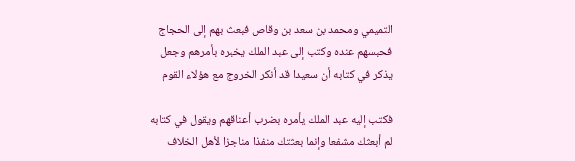التميمي ومحمد بن سعد بن وقاص فبعث بهم إلى الحجاج فحبسهم عنده وكتب إلى عبد الملك يخبره بأمرهم وجعل يذكر في كتابه أن سعيدا قد أنكر الخروج مع هؤلاء القوم

فكتب إليه عبد الملك يأمره بضرب أعناقهم ويقول في كتابه لم أبعثك مشفعا وإنما بعثتك منفذا مناجزا لأهل الخلاف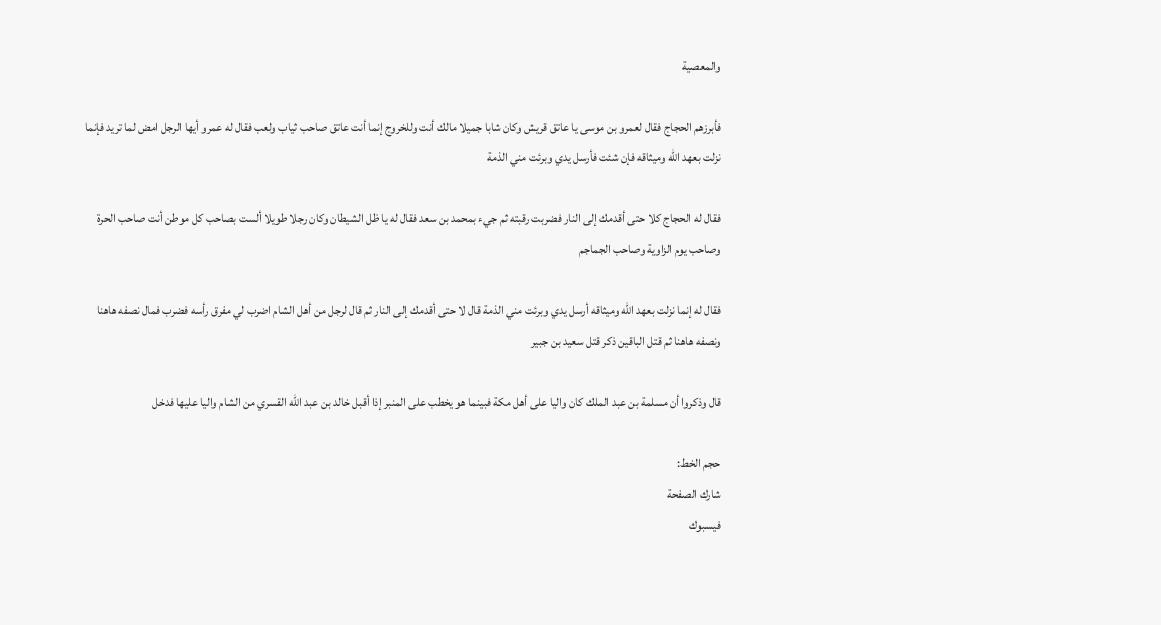والمعصية

فأبرزهم الحجاج فقال لعمرو بن موسى يا عاتق قريش وكان شابا جميلا مالك أنت وللخروج إنما أنت عاتق صاحب ثياب ولعب فقال له عمرو أيها الرجل امض لما تريد فإنما نزلت بعهد الله وميثاقه فإن شئت فأرسل يدي وبرئت مني الذمة

فقال له الحجاج كلا حتى أقدمك إلى النار فضربت رقبته ثم جيء بمحمد بن سعد فقال له يا ظل الشيطان وكان رجلا طويلا ألست بصاحب كل موطن أنت صاحب الحرة وصاحب يوم الزاوية وصاحب الجماجم

فقال له إنما نزلت بعهد الله وميثاقه أرسل يدي وبرئت مني الذمة قال لا حتى أقدمك إلى النار ثم قال لرجل من أهل الشام اضرب لي مفرق رأسه فضرب فمال نصفه هاهنا ونصفه هاهنا ثم قتل الباقين ذكر قتل سعيد بن جبير

قال وذكروا أن مسلمة بن عبد الملك كان واليا على أهل مكة فبينما هو يخطب على المنبر إذا أقبل خالد بن عبد الله القسري من الشام واليا عليها فدخل

حجم الخط:
شارك الصفحة
فيسبوك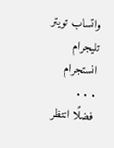واتساب تويتر تليجرام انستجرام
. . .
فضلًا انتظر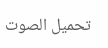تحميل الصوت